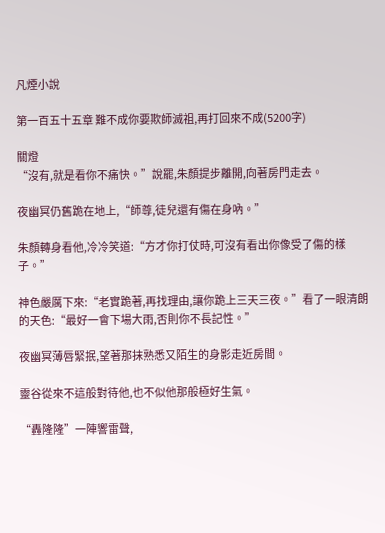凡煙小說

第一百五十五章 難不成你要欺師滅祖,再打回來不成(5200字)

關燈
“沒有,就是看你不痛快。”說罷,朱顏提步離開,向著房門走去。

夜幽冥仍舊跪在地上,“師尊,徒兒還有傷在身吶。”

朱顏轉身看他,冷冷笑道:“方才你打仗時,可沒有看出你像受了傷的樣子。”

神色嚴厲下來:“老實跪著,再找理由,讓你跪上三天三夜。”看了一眼清朗的天色:“最好一會下場大雨,否則你不長記性。”

夜幽冥薄唇緊抿,望著那抹熟悉又陌生的身影走近房間。

靈谷從來不這般對待他,也不似他那般極好生氣。

“轟隆隆”一陣響雷聲,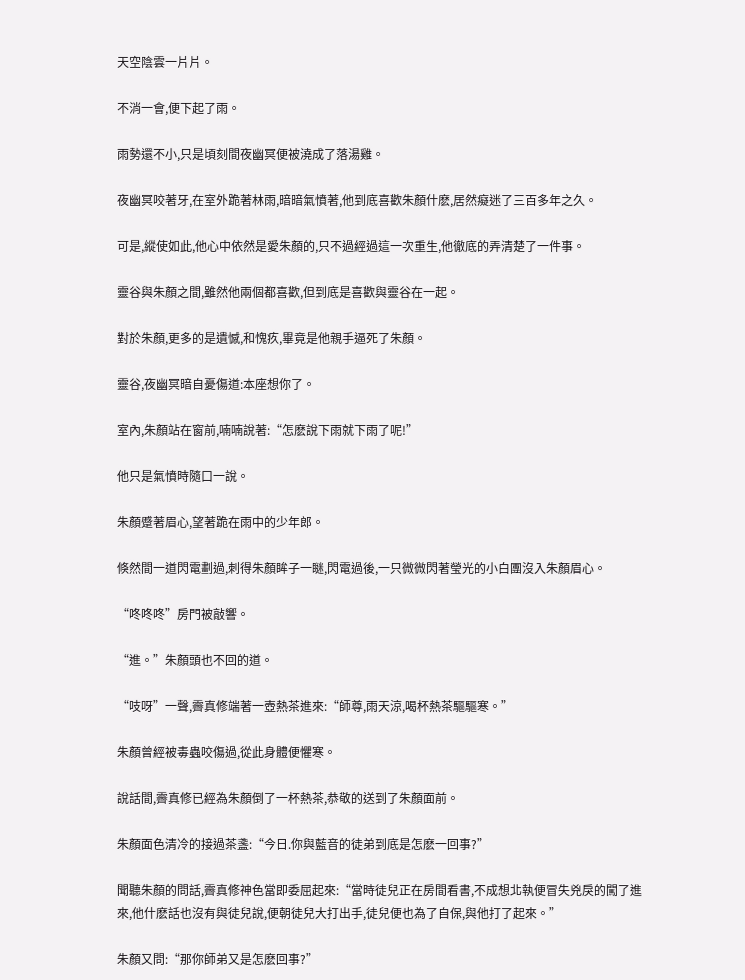天空陰雲一片片。

不消一會,便下起了雨。

雨勢還不小,只是頃刻間夜幽冥便被澆成了落湯雞。

夜幽冥咬著牙,在室外跪著林雨,暗暗氣憤著,他到底喜歡朱顏什麽,居然癡迷了三百多年之久。

可是,縱使如此,他心中依然是愛朱顏的,只不過經過這一次重生,他徹底的弄清楚了一件事。

靈谷與朱顏之間,雖然他兩個都喜歡,但到底是喜歡與靈谷在一起。

對於朱顏,更多的是遺憾,和愧疚,畢竟是他親手逼死了朱顏。

靈谷,夜幽冥暗自憂傷道:本座想你了。

室內,朱顏站在窗前,喃喃說著:“怎麽說下雨就下雨了呢!”

他只是氣憤時隨口一說。

朱顏蹙著眉心,望著跪在雨中的少年郎。

倏然間一道閃電劃過,刺得朱顏眸子一瞇,閃電過後,一只微微閃著瑩光的小白團沒入朱顏眉心。

“咚咚咚”房門被敲響。

“進。”朱顏頭也不回的道。

“吱呀”一聲,霽真修端著一壺熱茶進來:“師尊,雨天涼,喝杯熱茶驅驅寒。”

朱顏曾經被毒蟲咬傷過,從此身體便懼寒。

說話間,霽真修已經為朱顏倒了一杯熱茶,恭敬的送到了朱顏面前。

朱顏面色清冷的接過茶盞:“今日.你與藍音的徒弟到底是怎麽一回事?”

聞聽朱顏的問話,霽真修神色當即委屈起來:“當時徒兒正在房間看書,不成想北執便冒失兇戾的闖了進來,他什麽話也沒有與徒兒說,便朝徒兒大打出手,徒兒便也為了自保,與他打了起來。”

朱顏又問:“那你師弟又是怎麽回事?”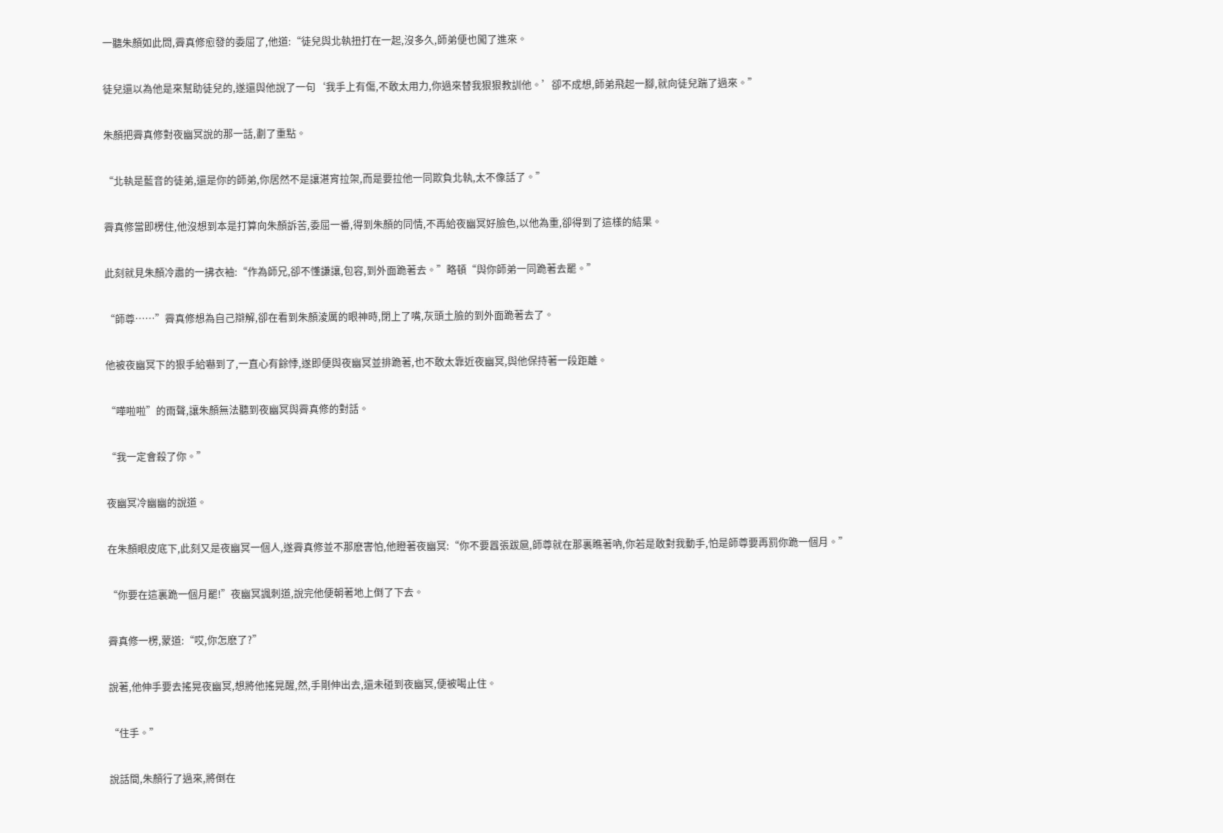一聽朱顏如此問,霽真修愈發的委屈了,他道:“徒兒與北執扭打在一起,沒多久,師弟便也闖了進來。

徒兒還以為他是來幫助徒兒的,遂還與他說了一句‘我手上有傷,不敢太用力,你過來替我狠狠教訓他。’卻不成想,師弟飛起一腳,就向徒兒踹了過來。”

朱顏把霽真修對夜幽冥說的那一話,劃了重點。

“北執是藍音的徒弟,還是你的師弟,你居然不是讓湛宵拉架,而是要拉他一同欺負北執,太不像話了。”

霽真修當即楞住,他沒想到本是打算向朱顏訴苦,委屈一番,得到朱顏的同情,不再給夜幽冥好臉色,以他為重,卻得到了這樣的結果。

此刻就見朱顏冷肅的一拂衣袖:“作為師兄,卻不懂謙讓,包容,到外面跪著去。”略頓“與你師弟一同跪著去罷。”

“師尊……”霽真修想為自己辯解,卻在看到朱顏淩厲的眼神時,閉上了嘴,灰頭土臉的到外面跪著去了。

他被夜幽冥下的狠手給嚇到了,一直心有餘悸,遂即便與夜幽冥並排跪著,也不敢太靠近夜幽冥,與他保持著一段距離。

“嘩啦啦”的雨聲,讓朱顏無法聽到夜幽冥與霽真修的對話。

“我一定會殺了你。”

夜幽冥冷幽幽的說道。

在朱顏眼皮底下,此刻又是夜幽冥一個人,遂霽真修並不那麽害怕,他瞪著夜幽冥:“你不要囂張跋扈,師尊就在那裏瞧著吶,你若是敢對我動手,怕是師尊要再罰你跪一個月。”

“你要在這裏跪一個月罷!”夜幽冥諷刺道,說完他便朝著地上倒了下去。

霽真修一楞,蒙道:“哎,你怎麽了?”

說著,他伸手要去搖晃夜幽冥,想將他搖晃醒,然,手剛伸出去,還未碰到夜幽冥,便被喝止住。

“住手。”

說話間,朱顏行了過來,將倒在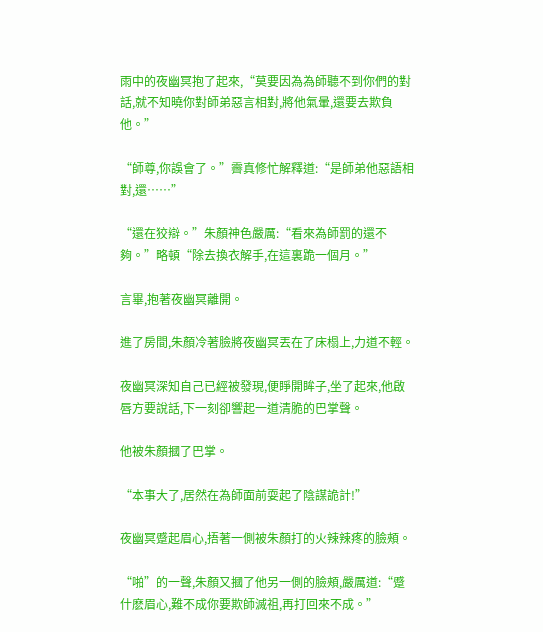雨中的夜幽冥抱了起來,“莫要因為為師聽不到你們的對話,就不知曉你對師弟惡言相對,將他氣暈,還要去欺負他。”

“師尊,你誤會了。”霽真修忙解釋道:“是師弟他惡語相對,還……”

“還在狡辯。”朱顏神色嚴厲:“看來為師罰的還不夠。”略頓“除去換衣解手,在這裏跪一個月。”

言畢,抱著夜幽冥離開。

進了房間,朱顏冷著臉將夜幽冥丟在了床榻上,力道不輕。

夜幽冥深知自己已經被發現,便睜開眸子,坐了起來,他啟唇方要說話,下一刻卻響起一道清脆的巴掌聲。

他被朱顏摑了巴掌。

“本事大了,居然在為師面前耍起了陰謀詭計!”

夜幽冥蹙起眉心,捂著一側被朱顏打的火辣辣疼的臉頰。

“啪”的一聲,朱顏又摑了他另一側的臉頰,嚴厲道:“蹙什麽眉心,難不成你要欺師滅祖,再打回來不成。”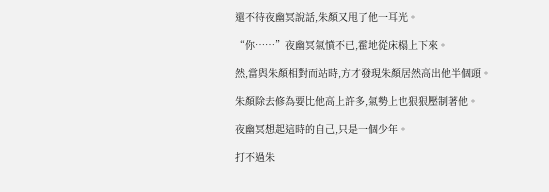還不待夜幽冥說話,朱顏又甩了他一耳光。

“你……”夜幽冥氣憤不已,霍地從床榻上下來。

然,當與朱顏相對而站時,方才發現朱顏居然高出他半個頭。

朱顏除去修為要比他高上許多,氣勢上也狠狠壓制著他。

夜幽冥想起這時的自己,只是一個少年。

打不過朱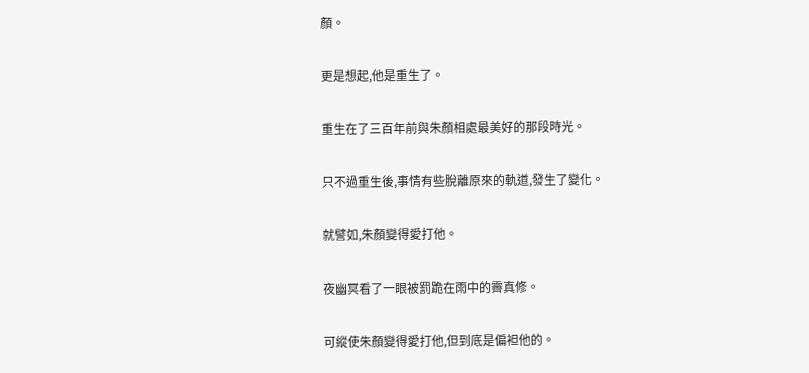顏。

更是想起,他是重生了。

重生在了三百年前與朱顏相處最美好的那段時光。

只不過重生後,事情有些脫離原來的軌道,發生了變化。

就譬如,朱顏變得愛打他。

夜幽冥看了一眼被罰跪在雨中的霽真修。

可縱使朱顏變得愛打他,但到底是偏袒他的。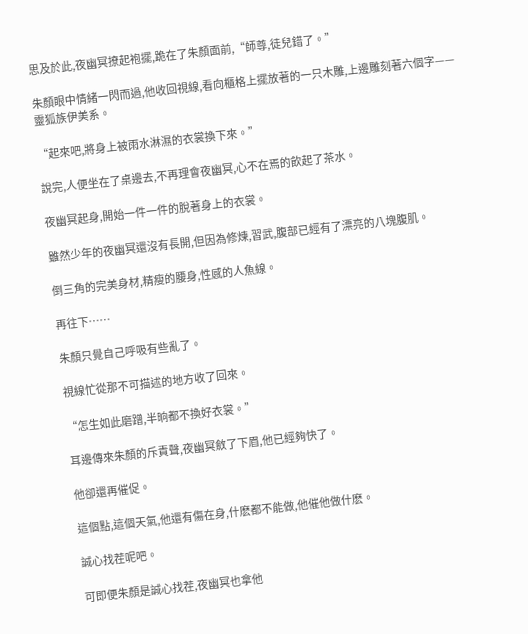思及於此,夜幽冥撩起袍擺,跪在了朱顏面前,“師尊,徒兒錯了。”

朱顏眼中情緒一閃而過,他收回視線,看向櫃格上擺放著的一只木雕,上邊雕刻著六個字——靈狐族伊美系。

“起來吧,將身上被雨水淋濕的衣裳換下來。”

說完,人便坐在了桌邊去,不再理會夜幽冥,心不在焉的飲起了茶水。

夜幽冥起身,開始一件一件的脫著身上的衣裳。

雖然少年的夜幽冥還沒有長開,但因為修煉,習武,腹部已經有了漂亮的八塊腹肌。

倒三角的完美身材,精瘦的腰身,性感的人魚線。

再往下……

朱顏只覺自己呼吸有些亂了。

視線忙從那不可描述的地方收了回來。

“怎生如此磨蹭,半晌都不換好衣裳。”

耳邊傳來朱顏的斥責聲,夜幽冥斂了下眉,他已經夠快了。

他卻還再催促。

這個點,這個天氣,他還有傷在身,什麽都不能做,他催他做什麽。

誠心找茬呢吧。

可即便朱顏是誠心找茬,夜幽冥也拿他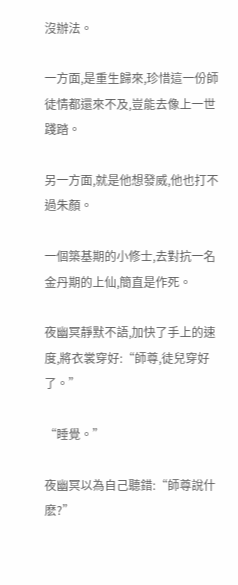沒辦法。

一方面,是重生歸來,珍惜這一份師徒情都還來不及,豈能去像上一世踐踏。

另一方面,就是他想發威,他也打不過朱顏。

一個築基期的小修士,去對抗一名金丹期的上仙,簡直是作死。

夜幽冥靜默不語,加快了手上的速度,將衣裳穿好:“師尊,徒兒穿好了。”

“睡覺。”

夜幽冥以為自己聽錯:“師尊說什麽?”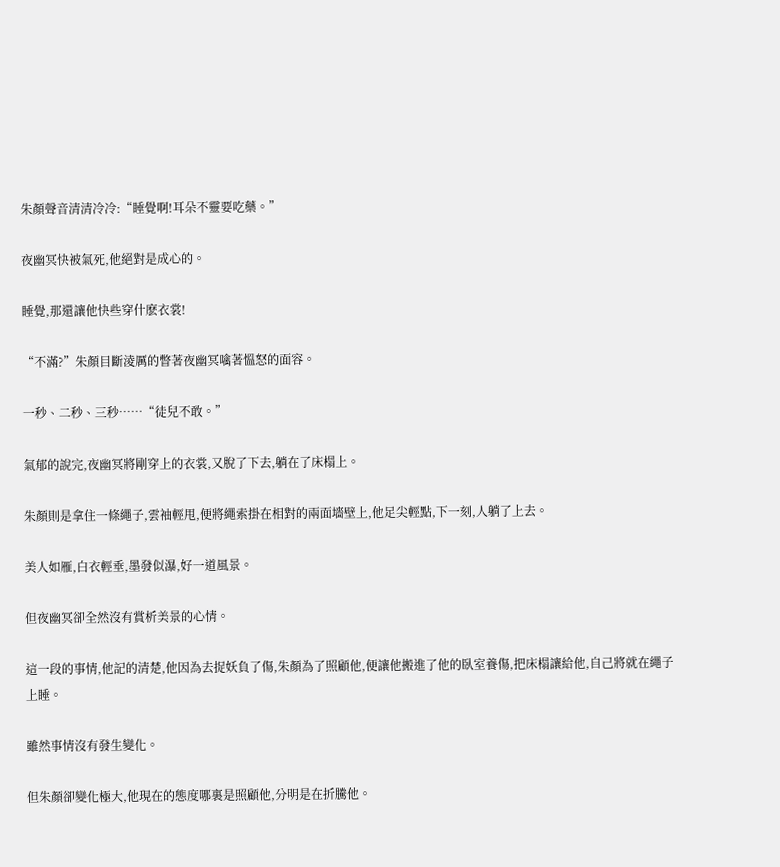朱顏聲音清清冷冷:“睡覺啊!耳朵不靈要吃藥。”

夜幽冥快被氣死,他絕對是成心的。

睡覺,那還讓他快些穿什麽衣裳!

“不滿?”朱顏目斷淩厲的瞥著夜幽冥噙著慍怒的面容。

一秒、二秒、三秒……“徒兒不敢。”

氣郁的說完,夜幽冥將剛穿上的衣裳,又脫了下去,躺在了床榻上。

朱顏則是拿住一條繩子,雲袖輕甩,便將繩索掛在相對的兩面墻壁上,他足尖輕點,下一刻,人躺了上去。

美人如雁,白衣輕垂,墨發似瀑,好一道風景。

但夜幽冥卻全然沒有賞析美景的心情。

這一段的事情,他記的清楚,他因為去捉妖負了傷,朱顏為了照顧他,便讓他搬進了他的臥室養傷,把床榻讓給他,自己將就在繩子上睡。

雖然事情沒有發生變化。

但朱顏卻變化極大,他現在的態度哪裏是照顧他,分明是在折騰他。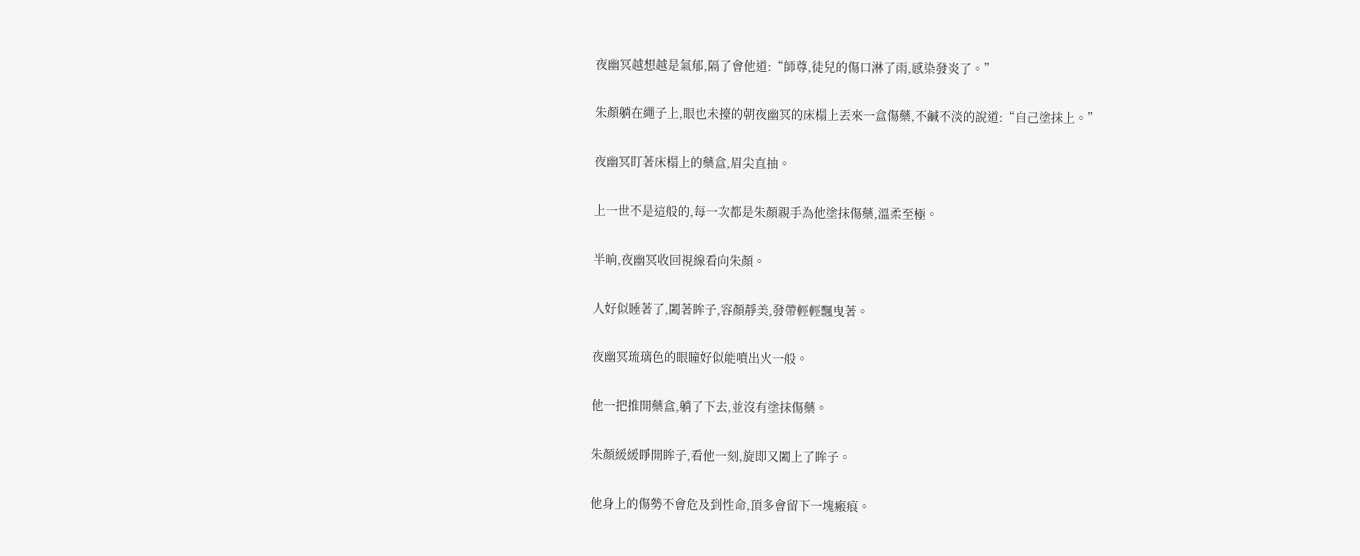夜幽冥越想越是氣郁,隔了會他道:“師尊,徒兒的傷口淋了雨,感染發炎了。”

朱顏躺在繩子上,眼也未擡的朝夜幽冥的床榻上丟來一盒傷藥,不鹹不淡的說道:“自己塗抹上。”

夜幽冥盯著床榻上的藥盒,眉尖直抽。

上一世不是這般的,每一次都是朱顏親手為他塗抹傷藥,溫柔至極。

半晌,夜幽冥收回視線看向朱顏。

人好似睡著了,闔著眸子,容顏靜美,發帶輕輕飄曳著。

夜幽冥琉璃色的眼瞳好似能噴出火一般。

他一把推開藥盒,躺了下去,並沒有塗抹傷藥。

朱顏緩緩睜開眸子,看他一刻,旋即又闔上了眸子。

他身上的傷勢不會危及到性命,頂多會留下一塊瘢痕。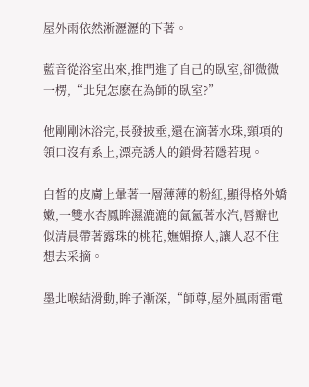屋外雨依然淅瀝瀝的下著。

藍音從浴室出來,推門進了自己的臥室,卻微微一楞,“北兒怎麽在為師的臥室?”

他剛剛沐浴完,長發披垂,還在滴著水珠,頸項的領口沒有系上,漂亮誘人的鎖骨若隱若現。

白皙的皮膚上暈著一層薄薄的粉紅,顯得格外嬌嫩,一雙水杏鳳眸濕漉漉的氤氳著水汽,唇瓣也似清晨帶著露珠的桃花,嫵媚撩人,讓人忍不住想去采摘。

墨北喉結滑動,眸子漸深,“師尊,屋外風雨雷電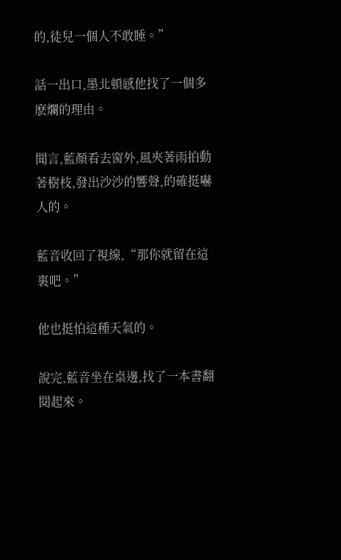的,徒兒一個人不敢睡。”

話一出口,墨北頓感他找了一個多麽爛的理由。

聞言,藍顏看去窗外,風夾著雨拍動著樹枝,發出沙沙的響聲,的確挺嚇人的。

藍音收回了視線,“那你就留在這裏吧。”

他也挺怕這種天氣的。

說完,藍音坐在桌邊,找了一本書翻閱起來。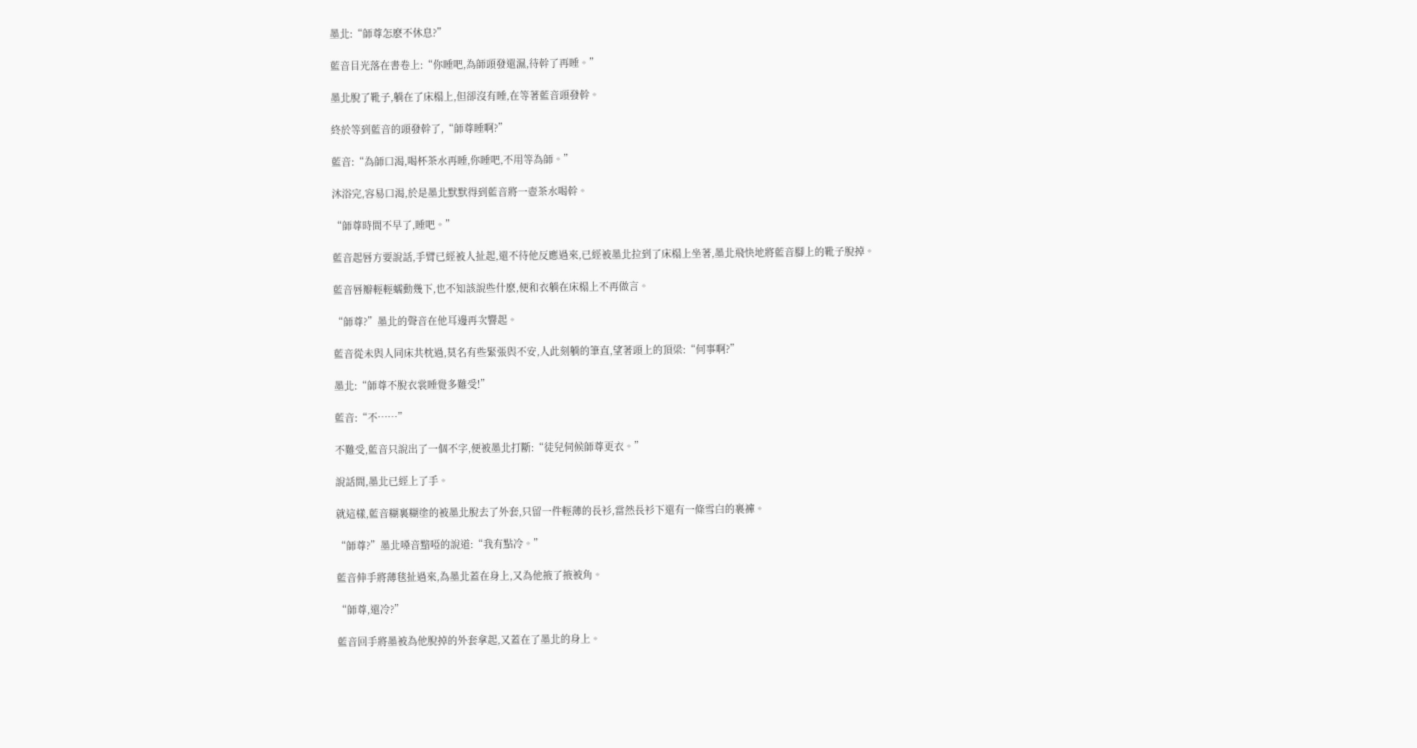墨北:“師尊怎麽不休息?”

藍音目光落在書卷上:“你睡吧,為師頭發還濕,待幹了再睡。”

墨北脫了靴子,躺在了床榻上,但卻沒有睡,在等著藍音頭發幹。

終於等到藍音的頭發幹了,“師尊睡啊?”

藍音:“為師口渴,喝杯茶水再睡,你睡吧,不用等為師。”

沐浴完,容易口渴,於是墨北默默得到藍音將一壺茶水喝幹。

“師尊時間不早了,睡吧。”

藍音起唇方要說話,手臂已經被人扯起,還不待他反應過來,已經被墨北拉到了床榻上坐著,墨北飛快地將藍音腳上的靴子脫掉。

藍音唇瓣輕輕蠕動幾下,也不知該說些什麽,便和衣躺在床榻上不再做言。

“師尊?”墨北的聲音在他耳邊再次響起。

藍音從未與人同床共枕過,莫名有些緊張與不安,人此刻躺的筆直,望著頭上的頂梁:“何事啊?”

墨北:“師尊不脫衣裳睡覺多難受!”

藍音:“不……”

不難受,藍音只說出了一個不字,便被墨北打斷:“徒兒伺候師尊更衣。”

說話間,墨北已經上了手。

就這樣,藍音糊裏糊塗的被墨北脫去了外套,只留一件輕薄的長衫,當然長衫下還有一條雪白的裹褲。

“師尊?”墨北嗓音黯啞的說道:“我有點冷。”

藍音伸手將薄毯扯過來,為墨北蓋在身上,又為他掖了掖被角。

“師尊,還冷?”

藍音回手將墨被為他脫掉的外套拿起,又蓋在了墨北的身上。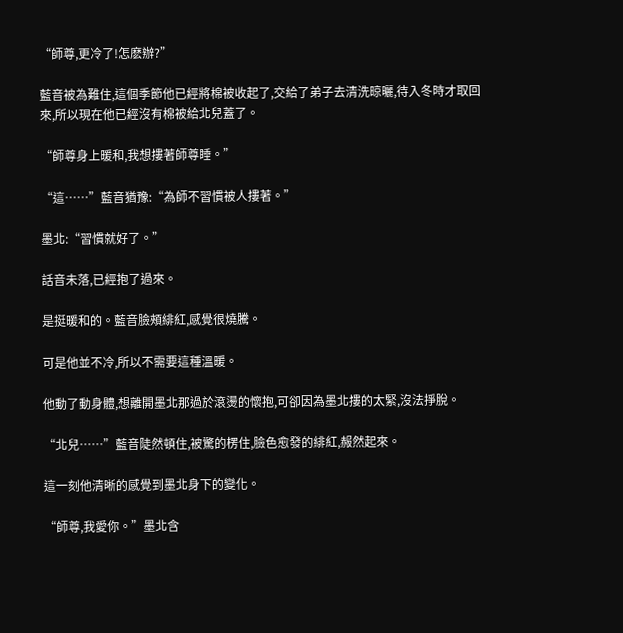“師尊,更冷了!怎麽辦?”

藍音被為難住,這個季節他已經將棉被收起了,交給了弟子去清洗晾曬,待入冬時才取回來,所以現在他已經沒有棉被給北兒蓋了。

“師尊身上暖和,我想摟著師尊睡。”

“這……”藍音猶豫:“為師不習慣被人摟著。”

墨北:“習慣就好了。”

話音未落,已經抱了過來。

是挺暖和的。藍音臉頰緋紅,感覺很燒騰。

可是他並不冷,所以不需要這種溫暖。

他動了動身體,想離開墨北那過於滾燙的懷抱,可卻因為墨北摟的太緊,沒法掙脫。

“北兒……”藍音陡然頓住,被驚的楞住,臉色愈發的緋紅,赧然起來。

這一刻他清晰的感覺到墨北身下的變化。

“師尊,我愛你。”墨北含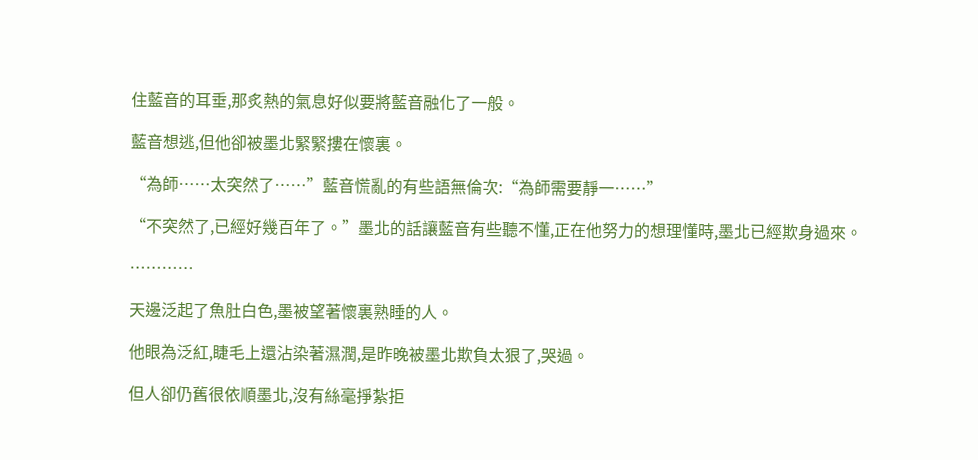住藍音的耳垂,那炙熱的氣息好似要將藍音融化了一般。

藍音想逃,但他卻被墨北緊緊摟在懷裏。

“為師……太突然了……”藍音慌亂的有些語無倫次:“為師需要靜一……”

“不突然了,已經好幾百年了。”墨北的話讓藍音有些聽不懂,正在他努力的想理懂時,墨北已經欺身過來。

…………

天邊泛起了魚肚白色,墨被望著懷裏熟睡的人。

他眼為泛紅,睫毛上還沾染著濕潤,是昨晚被墨北欺負太狠了,哭過。

但人卻仍舊很依順墨北,沒有絲毫掙紮拒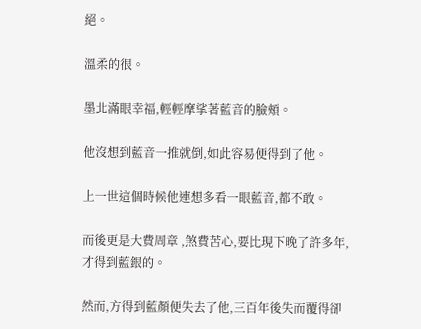絕。

溫柔的很。

墨北滿眼幸福,輕輕摩挲著藍音的臉頰。

他沒想到藍音一推就倒,如此容易便得到了他。

上一世這個時候他連想多看一眼藍音,都不敢。

而後更是大費周章 ,煞費苦心,要比現下晚了許多年,才得到藍銀的。

然而,方得到藍顏便失去了他,三百年後失而覆得卻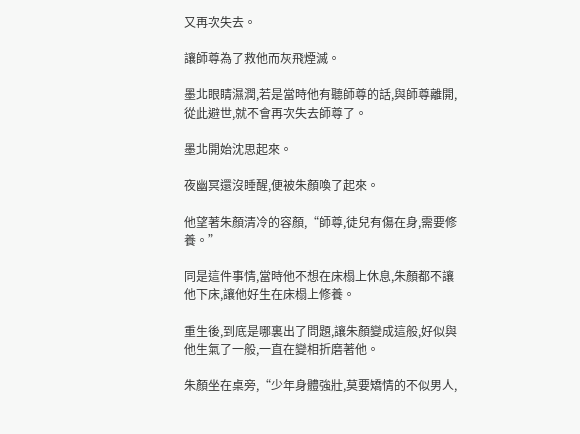又再次失去。

讓師尊為了救他而灰飛煙滅。

墨北眼睛濕潤,若是當時他有聽師尊的話,與師尊離開,從此避世,就不會再次失去師尊了。

墨北開始沈思起來。

夜幽冥還沒睡醒,便被朱顏喚了起來。

他望著朱顏清冷的容顏,“師尊,徒兒有傷在身,需要修養。”

同是這件事情,當時他不想在床榻上休息,朱顏都不讓他下床,讓他好生在床榻上修養。

重生後,到底是哪裏出了問題,讓朱顏變成這般,好似與他生氣了一般,一直在變相折磨著他。

朱顏坐在桌旁,“少年身體強壯,莫要矯情的不似男人,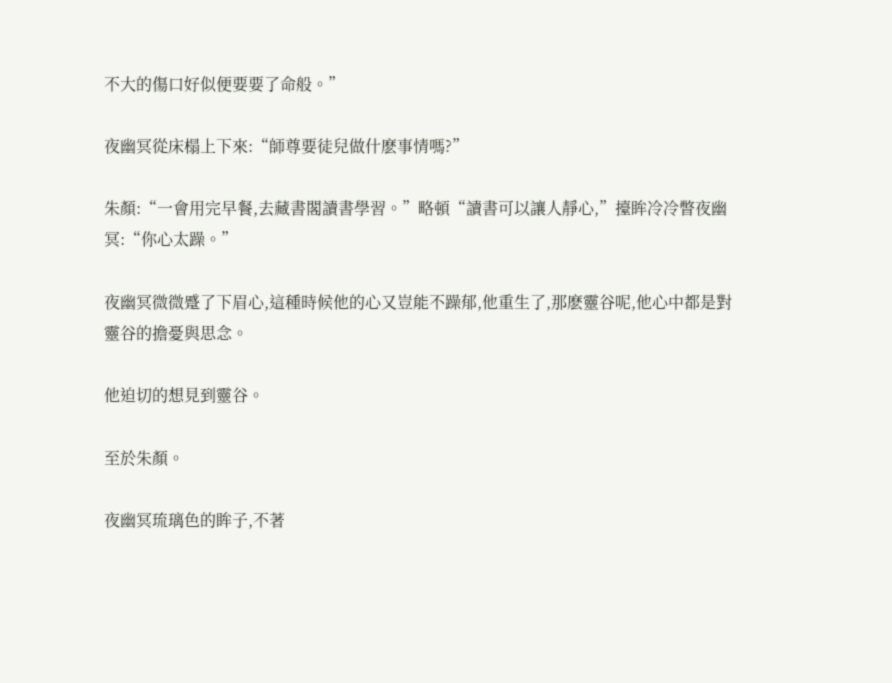不大的傷口好似便要要了命般。”

夜幽冥從床榻上下來:“師尊要徒兒做什麽事情嗎?”

朱顏:“一會用完早餐,去藏書閣讀書學習。”略頓“讀書可以讓人靜心,”擡眸冷冷瞥夜幽冥:“你心太躁。”

夜幽冥微微蹙了下眉心,這種時候他的心又豈能不躁郁,他重生了,那麽靈谷呢,他心中都是對靈谷的擔憂與思念。

他迫切的想見到靈谷。

至於朱顏。

夜幽冥琉璃色的眸子,不著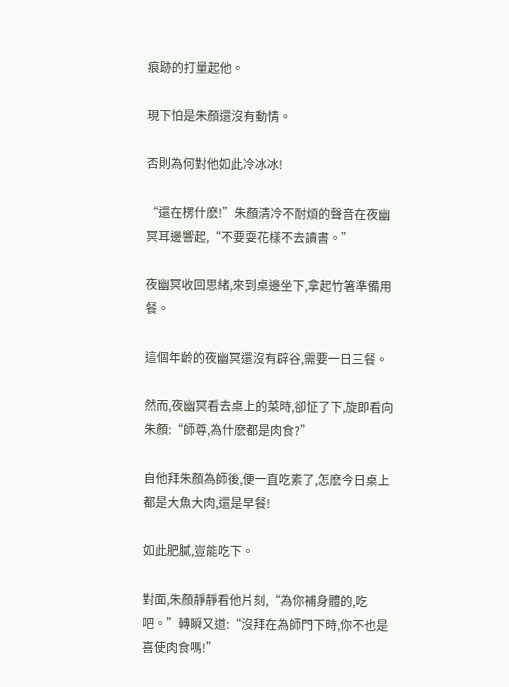痕跡的打量起他。

現下怕是朱顏還沒有動情。

否則為何對他如此冷冰冰!

“還在楞什麽!”朱顏清冷不耐煩的聲音在夜幽冥耳邊響起,“不要耍花樣不去讀書。”

夜幽冥收回思緒,來到桌邊坐下,拿起竹箸準備用餐。

這個年齡的夜幽冥還沒有辟谷,需要一日三餐。

然而,夜幽冥看去桌上的菜時,卻怔了下,旋即看向朱顏:“師尊,為什麽都是肉食?”

自他拜朱顏為師後,便一直吃素了,怎麽今日桌上都是大魚大肉,還是早餐!

如此肥膩,豈能吃下。

對面,朱顏靜靜看他片刻,“為你補身體的,吃吧。”轉瞬又道:“沒拜在為師門下時,你不也是喜使肉食嗎!”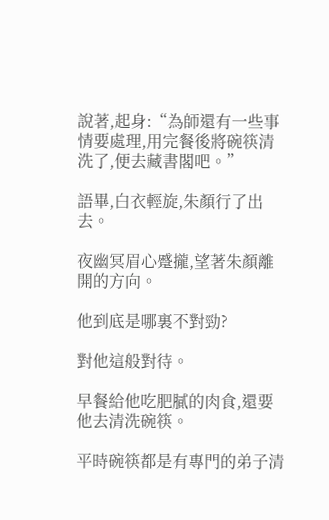說著,起身:“為師還有一些事情要處理,用完餐後將碗筷清洗了,便去藏書閣吧。”

語畢,白衣輕旋,朱顏行了出去。

夜幽冥眉心蹙攏,望著朱顏離開的方向。

他到底是哪裏不對勁?

對他這般對待。

早餐給他吃肥膩的肉食,還要他去清洗碗筷。

平時碗筷都是有專門的弟子清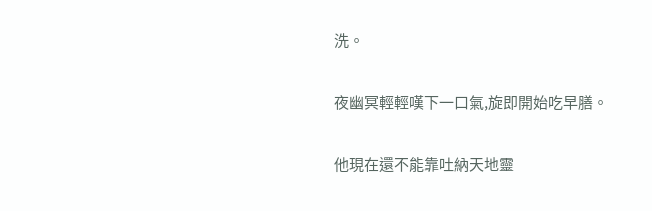洗。

夜幽冥輕輕嘆下一口氣,旋即開始吃早膳。

他現在還不能靠吐納天地靈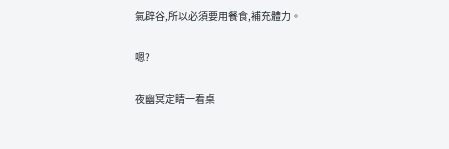氣辟谷,所以必須要用餐食,補充體力。

嗯?

夜幽冥定睛一看桌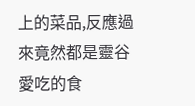上的菜品,反應過來竟然都是靈谷愛吃的食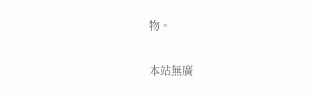物。

本站無廣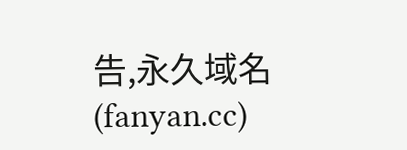告,永久域名(fanyan.cc)